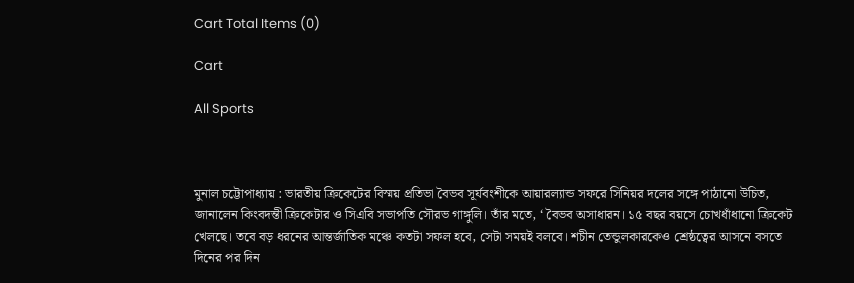Cart Total Items (0)

Cart

All Sports



মুনাল চট্টোপাধ্যায় : ভারতীয় ক্রিকেটের বিস্ময় প্রতিভা বৈভব সূর্যবংশীকে আয়ারল্যান্ড সফরে সিনিয়র দলের সঙ্গে পাঠানো উচিত, জানালেন কিংবদন্তী ক্রিকেটার ও সিএবি সভাপতি সৌরভ গাঙ্গুলি। তাঁর মতে, ‘ বৈভব অসাধারন। ১৫ বছর বয়সে চোখধাঁধানো ক্রিকেট খেলছে। তবে বড় ধরনের আন্তর্জাতিক মঞ্চে কতটা সফল হবে, সেটা সময়ই বলবে। শচীন তেন্ডুলকারকেও শ্রেষ্ঠত্বের আসনে বসতে দিনের পর দিন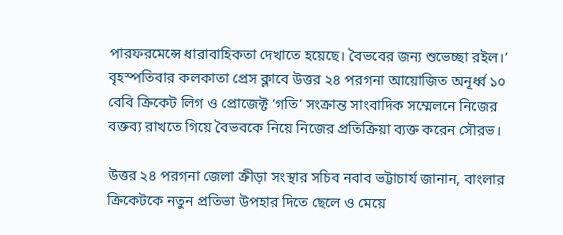পারফরমেন্সে ধারাবাহিকতা দেখাতে হয়েছে। বৈভবের জন্য শুভেচ্ছা রইল।’ বৃহস্পতিবার কলকাতা প্রেস ক্লাবে‌ উত্তর ২৪ পরগনা আয়োজিত অনূর্ধ্ব ১০ বেবি ক্রিকেট লিগ ও প্রোজেক্ট ‘গতি’ সংক্রান্ত সাংবাদিক সম্মেলনে নিজের বক্তব্য রাখতে গিয়ে বৈভবকে নিয়ে নিজের প্রতিক্রিয়া ব্যক্ত করেন সৌরভ।

উত্তর ২৪ পরগনা জেলা ক্রীড়া সংস্থার সচিব নবাব ভট্টাচার্য জানান, বাংলার ক্রিকেটকে নতুন প্রতিভা উপহার দিতে ছেলে ও মেয়ে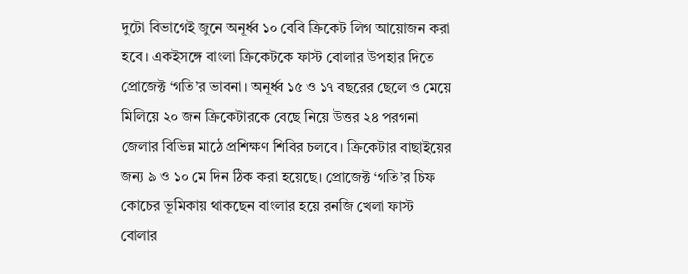দুটো বিভাগেই জুনে অনূর্ধ্ব ১০ বেবি ক্রিকেট লিগ আয়োজন করা হবে। একইসঙ্গে বাংলা ক্রিকেটকে ফাস্ট বোলার উপহার দিতে প্রোজেক্ট ‘গতি’র ভাবনা। অনূর্ধ্ব ১৫ ও ১৭ বছরের ছেলে ও মেয়ে মিলিয়ে ২০ জন ক্রিকেটারকে বেছে নিয়ে উত্তর ২৪ পরগনা জেলার বিভিন্ন মাঠে প্রশিক্ষণ শিবির চলবে। ক্রিকেটার বাছাইয়ের জন্য ৯ ও ১০ মে দিন ঠিক করা হয়েছে। প্রোজেক্ট ‘গতি’র চিফ কোচের ভূমিকায় থাকছেন বাংলার হয়ে রনজি খেলা ফাস্ট বোলার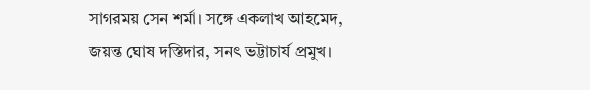সাগরময় সেন শর্মা। সঙ্গে একলাখ আহমেদ, জয়ন্ত ঘোষ দস্তিদার, সনৎ ভট্টাচার্য প্রমুখ।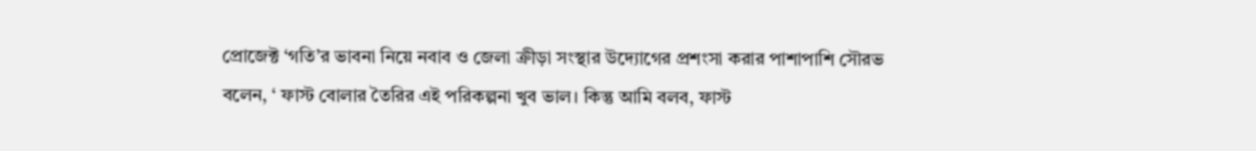প্রোজেক্ট ‘গতি’র ভাবনা নিয়ে নবাব ও জেলা ক্রীড়া সংস্থার উদ্যোগের প্রশংসা করার পাশাপাশি সৌরভ বলেন, ‘ ফাস্ট বোলার তৈরির এই পরিকল্পনা খুব ভাল। কিন্তু আমি বলব, ফাস্ট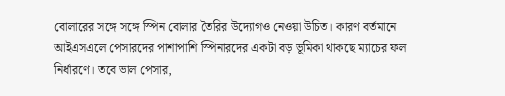বোলারের সঙ্গে সঙ্গে স্পিন বোলার তৈরির উদ্যোগও নেওয়া উচিত। কারণ বর্তমানে আইএসএলে পেসারদের পাশাপাশি স্পিনারদের একটা বড় ভূমিকা থাকছে ম্যাচের ফল নির্ধারণে। তবে ভাল পেসার,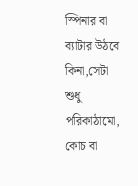স্পিনার বা ব্যাটার উঠবে কিনা,সেটা শুধু পরিকাঠামো, কোচ বা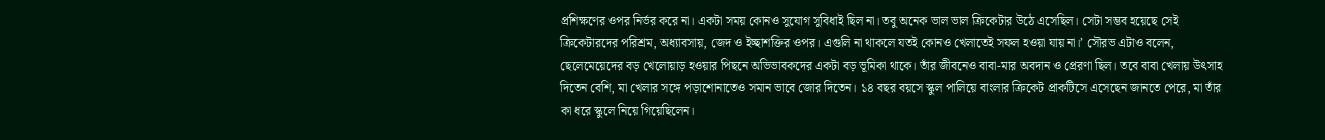প্রশিক্ষণের ওপর নির্ভর করে না। একটা সময় কোনও সুযোগ সুবিধাই ছিল না। তবু অনেক ভাল ভাল ক্রিকেটার উঠে এসেছিল। সেটা সম্ভব হয়েছে সেই ক্রিকেটারদের পরিশ্রম, অধ্যাবসায়, জেদ ও ইচ্ছাশক্তির ওপর। এগুলি না থাকলে যতই কোনও খেলাতেই সফল হওয়া যায় না।’ সৌরভ এটাও বলেন, ছেলেমেয়েদের বড় খেলোয়াড় হওয়ার পিছনে অভিভাবকদের একটা বড় ভূমিকা থাকে। তাঁর জীবনেও বাবা-মার অবদান ও প্রেরণা ছিল। তবে বাবা খেলায় উৎসাহ দিতেন বেশি, মা খেলার সঙ্গে পড়াশোনাতেও সমান ভাবে জোর দিতেন। ১৪ বছর বয়সে স্কুল পালিয়ে বাংলার ক্রিকেট প্রাকটিসে এসেছেন জানতে পেরে, মা তাঁর কা ধরে স্কুলে নিয়ে গিয়েছিলেন।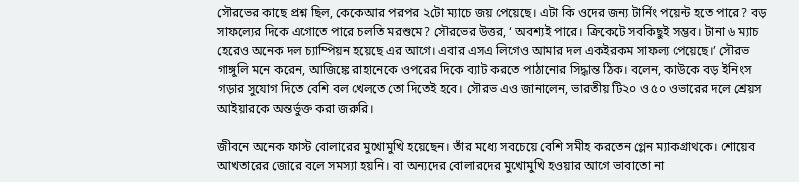সৌরভের কাছে প্রশ্ন ছিল, কেকেআর পরপর ২টো ম্যাচে জয় পেয়েছে। এটা কি ওদের জন্য টার্নিং পয়েন্ট হতে পারে? বড় সাফল্যের দিকে এগোতে পারে চলতি মরশুমে? সৌরভের উত্তর, ‘ অবশ্যই পারে। ক্রিকেটে সবকিছুই সম্ভব। টানা ৬ ম্যাচ হেরেও অনেক দল চ্যাম্পিয়ন হয়েছে এর আগে। এবার এসএ লিগেও আমার দল একইরকম সাফল্য পেয়েছে।’ সৌরভ গাঙ্গুলি মনে করেন, আজিঙ্কে রাহানেকে ওপরের দিকে ব্যাট করতে পাঠানোর সিদ্ধান্ত ঠিক। বলেন, কাউকে বড় ইনিংস গড়ার সুযোগ দিতে বেশি বল খেলতে তো দিতেই হবে। সৌরভ এও জানালেন, ভারতীয় টি২০ ও ৫০ ওভারের দলে শ্রেয়স আইয়ারকে অন্তর্ভুক্ত করা জরুরি।

জীবনে অনেক ফাস্ট বোলারের মুখোমুখি হয়েছেন। তাঁর মধ্যে সবচেয়ে বেশি সমীহ করতেন গ্লেন ম্যাকগ্রাথকে। শোয়েব আখতারের জোরে বলে সমস্যা হয়নি। বা অন্যদের বোলারদের মুখোমুখি হওয়ার আগে ভাবাতো না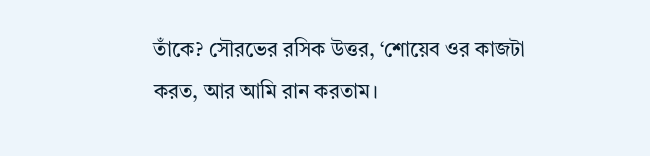তাঁকে? সৌরভের রসিক উত্তর, ‘শোয়েব ওর কাজটা করত, আর আমি রান করতাম।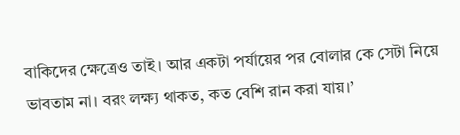বাকিদের ক্ষেত্রেও তাই। আর একটা পর্যায়ের পর বোলার কে সেটা নিয়ে ভাবতাম না। বরং লক্ষ্য থাকত, কত বেশি রান করা যায়।’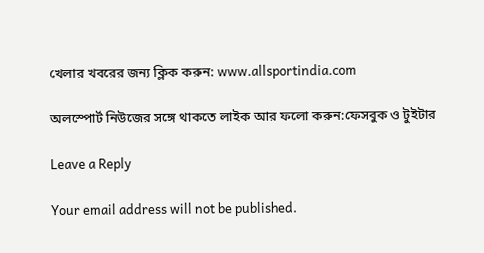খেলার খবরের জন্য ক্লিক করুন: www.allsportindia.com

অলস্পোর্ট নিউজের সঙ্গে থাকতে লাইক আর ফলো করুন:ফেসবুক ও টুইটার

Leave a Reply

Your email address will not be published.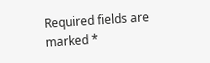Required fields are marked *